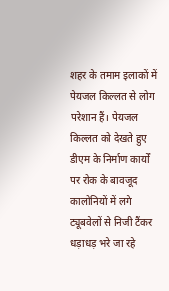शहर के तमाम इलाकों में पेयजल किल्लत से लोग परेशान हैं। पेयजल किल्लत को देखते हुए डीएम के निर्माण कार्यों पर रोक के बावजूद कालोनियों में लगे ट्यूबवेलों से निजी टैंकर धड़ाधड़ भरे जा रहे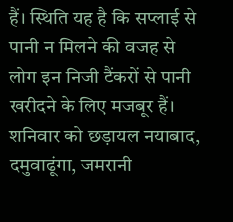हैं। स्थिति यह है कि सप्लाई से पानी न मिलने की वजह से लोग इन निजी टैंकरों से पानी खरीदने के लिए मजबूर हैं।
शनिवार को छड़ायल नयाबाद, दमुवाढूंगा, जमरानी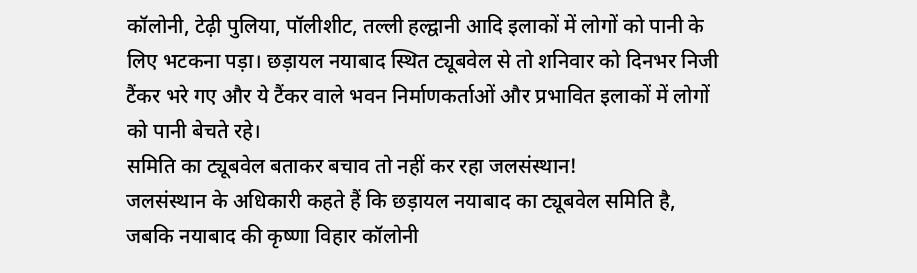कॉलोनी, टेढ़ी पुलिया, पॉलीशीट, तल्ली हल्द्वानी आदि इलाकों में लोगों को पानी के लिए भटकना पड़ा। छड़ायल नयाबाद स्थित ट्यूबवेल से तो शनिवार को दिनभर निजी टैंकर भरे गए और ये टैंकर वाले भवन निर्माणकर्ताओं और प्रभावित इलाकों में लोगों को पानी बेचते रहे।
समिति का ट्यूबवेल बताकर बचाव तो नहीं कर रहा जलसंस्थान!
जलसंस्थान के अधिकारी कहते हैं कि छड़ायल नयाबाद का ट्यूबवेल समिति है, जबकि नयाबाद की कृष्णा विहार कॉलोनी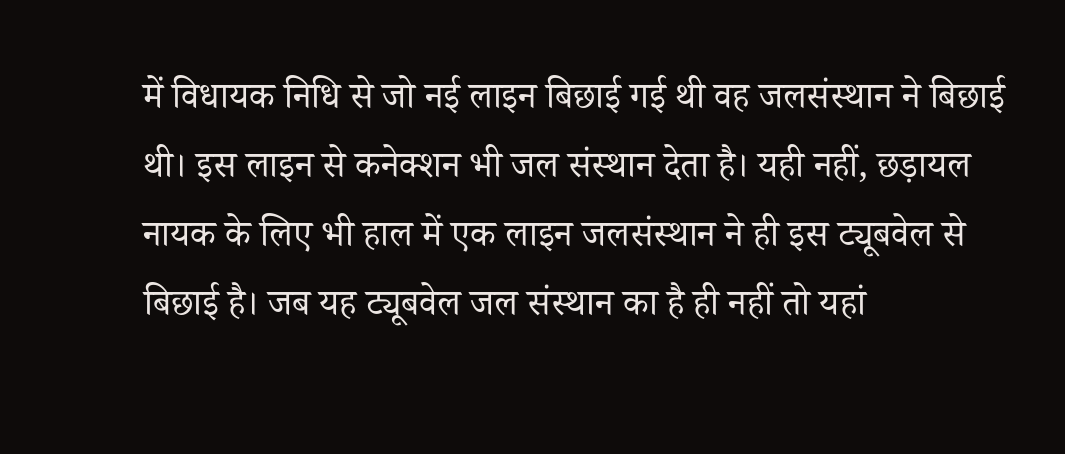में विधायक निधि से जो नई लाइन बिछाई गई थी वह जलसंस्थान ने बिछाई थी। इस लाइन से कनेक्शन भी जल संस्थान देता है। यही नहीं, छड़ायल नायक के लिए भी हाल में एक लाइन जलसंस्थान ने ही इस ट्यूबवेल से बिछाई है। जब यह ट्यूबवेल जल संस्थान का है ही नहीं तो यहां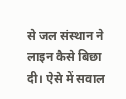से जल संस्थान ने लाइन कैसे बिछा दी। ऐसे में सवाल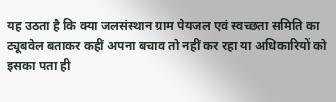यह उठता है कि क्या जलसंस्थान ग्राम पेयजल एवं स्वच्छता समिति का ट्यूबवेल बताकर कहीं अपना बचाव तो नहीं कर रहा या अधिकारियों को इसका पता ही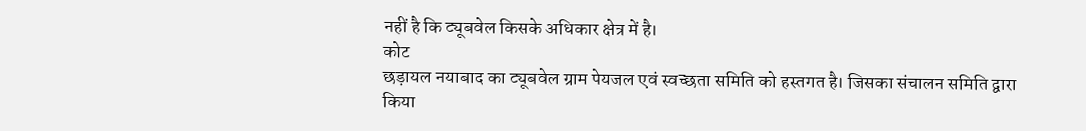नहीं है कि ट्यूबवेल किसके अधिकार क्षेत्र में है।
कोट
छड़ायल नयाबाद का ट्यूबवेल ग्राम पेयजल एवं स्वच्छता समिति को हस्तगत है। जिसका संचालन समिति द्वारा किया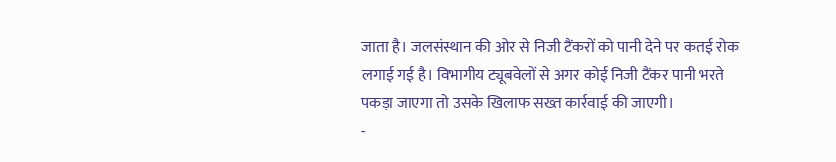जाता है। जलसंस्थान की ओर से निजी टैंकरों को पानी देने पर कतई रोक लगाई गई है। विभागीय ट्यूबवेलों से अगर कोई निजी टैंकर पानी भरते पकड़ा जाएगा तो उसके खिलाफ सख्त कार्रवाई की जाएगी।
-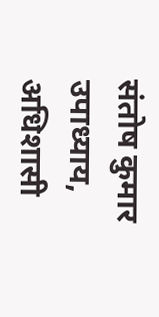संतोष कुमार उपाध्याय, अधिशासी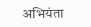अभियंता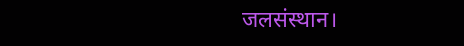जलसंस्थान।